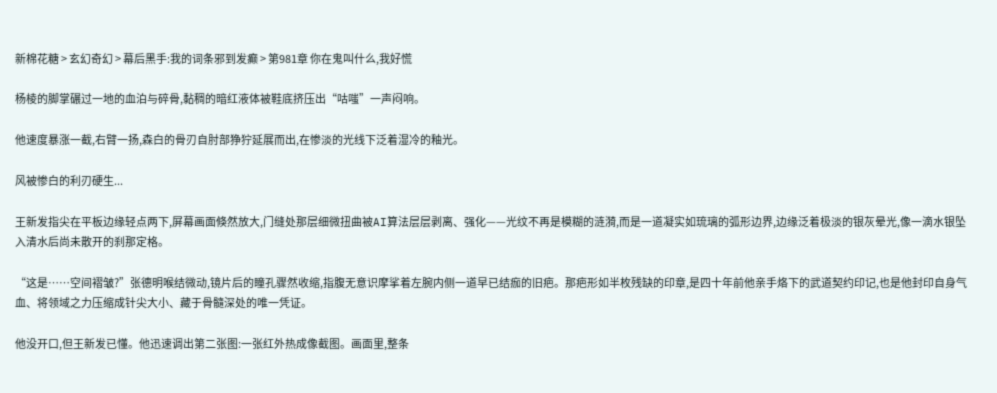新棉花糖 > 玄幻奇幻 > 幕后黑手:我的词条邪到发癫 > 第981章 你在鬼叫什么,我好慌

杨棱的脚掌碾过一地的血泊与碎骨,黏稠的暗红液体被鞋底挤压出“咕嗤”一声闷响。

他速度暴涨一截,右臂一扬,森白的骨刃自肘部狰狞延展而出,在惨淡的光线下泛着湿冷的釉光。

风被惨白的利刃硬生...

王新发指尖在平板边缘轻点两下,屏幕画面倏然放大,门缝处那层细微扭曲被AI算法层层剥离、强化——光纹不再是模糊的涟漪,而是一道凝实如琉璃的弧形边界,边缘泛着极淡的银灰晕光,像一滴水银坠入清水后尚未散开的刹那定格。

“这是……空间褶皱?”张德明喉结微动,镜片后的瞳孔骤然收缩,指腹无意识摩挲着左腕内侧一道早已结痂的旧疤。那疤形如半枚残缺的印章,是四十年前他亲手烙下的武道契约印记,也是他封印自身气血、将领域之力压缩成针尖大小、藏于骨髓深处的唯一凭证。

他没开口,但王新发已懂。他迅速调出第二张图:一张红外热成像截图。画面里,整条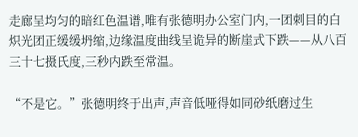走廊呈均匀的暗红色温谱,唯有张德明办公室门内,一团刺目的白炽光团正缓缓坍缩,边缘温度曲线呈诡异的断崖式下跌——从八百三十七摄氏度,三秒内跌至常温。

“不是它。”张德明终于出声,声音低哑得如同砂纸磨过生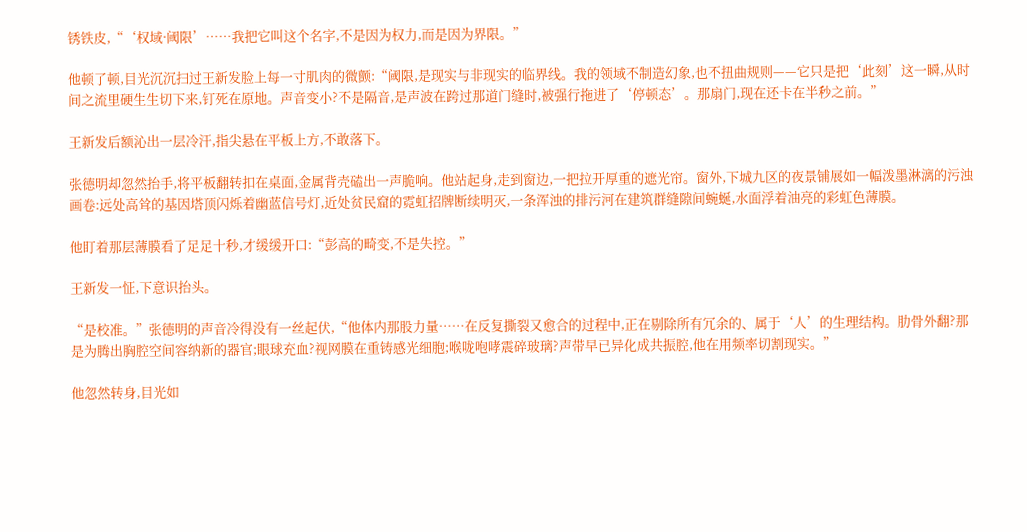锈铁皮,“‘权域·阈限’……我把它叫这个名字,不是因为权力,而是因为界限。”

他顿了顿,目光沉沉扫过王新发脸上每一寸肌肉的微颤:“阈限,是现实与非现实的临界线。我的领域不制造幻象,也不扭曲规则——它只是把‘此刻’这一瞬,从时间之流里硬生生切下来,钉死在原地。声音变小?不是隔音,是声波在跨过那道门缝时,被强行拖进了‘停顿态’。那扇门,现在还卡在半秒之前。”

王新发后额沁出一层冷汗,指尖悬在平板上方,不敢落下。

张德明却忽然抬手,将平板翻转扣在桌面,金属背壳磕出一声脆响。他站起身,走到窗边,一把拉开厚重的遮光帘。窗外,下城九区的夜景铺展如一幅泼墨淋漓的污浊画卷:远处高耸的基因塔顶闪烁着幽蓝信号灯,近处贫民窟的霓虹招牌断续明灭,一条浑浊的排污河在建筑群缝隙间蜿蜒,水面浮着油亮的彩虹色薄膜。

他盯着那层薄膜看了足足十秒,才缓缓开口:“彭高的畸变,不是失控。”

王新发一怔,下意识抬头。

“是校准。”张德明的声音冷得没有一丝起伏,“他体内那股力量……在反复撕裂又愈合的过程中,正在剔除所有冗余的、属于‘人’的生理结构。肋骨外翻?那是为腾出胸腔空间容纳新的器官;眼球充血?视网膜在重铸感光细胞;喉咙咆哮震碎玻璃?声带早已异化成共振腔,他在用频率切割现实。”

他忽然转身,目光如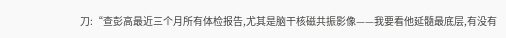刀:“查彭高最近三个月所有体检报告,尤其是脑干核磁共振影像——我要看他延髓最底层,有没有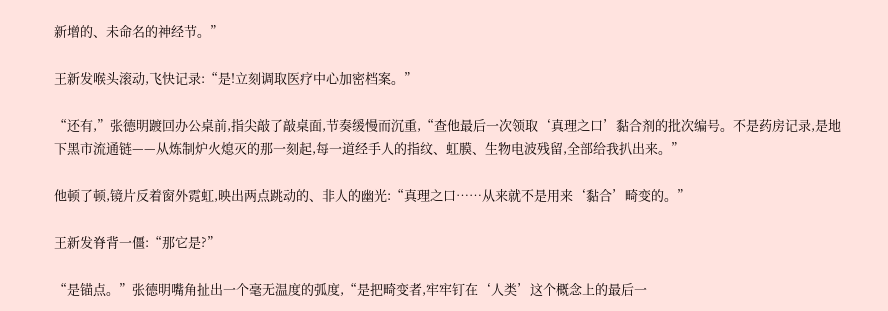新增的、未命名的神经节。”

王新发喉头滚动,飞快记录:“是!立刻调取医疗中心加密档案。”

“还有,”张德明踱回办公桌前,指尖敲了敲桌面,节奏缓慢而沉重,“查他最后一次领取‘真理之口’黏合剂的批次编号。不是药房记录,是地下黑市流通链——从炼制炉火熄灭的那一刻起,每一道经手人的指纹、虹膜、生物电波残留,全部给我扒出来。”

他顿了顿,镜片反着窗外霓虹,映出两点跳动的、非人的幽光:“真理之口……从来就不是用来‘黏合’畸变的。”

王新发脊背一僵:“那它是?”

“是锚点。”张德明嘴角扯出一个毫无温度的弧度,“是把畸变者,牢牢钉在‘人类’这个概念上的最后一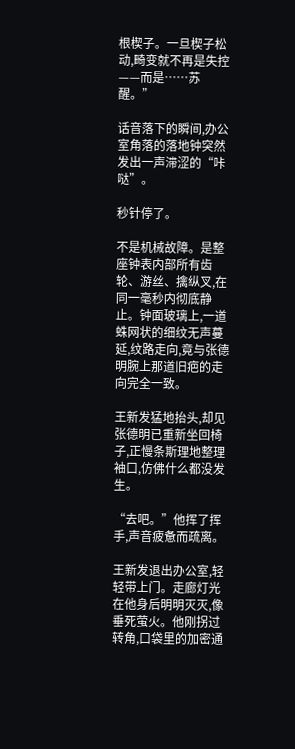根楔子。一旦楔子松动,畸变就不再是失控——而是……苏醒。”

话音落下的瞬间,办公室角落的落地钟突然发出一声滞涩的“咔哒”。

秒针停了。

不是机械故障。是整座钟表内部所有齿轮、游丝、擒纵叉,在同一毫秒内彻底静止。钟面玻璃上,一道蛛网状的细纹无声蔓延,纹路走向,竟与张德明腕上那道旧疤的走向完全一致。

王新发猛地抬头,却见张德明已重新坐回椅子,正慢条斯理地整理袖口,仿佛什么都没发生。

“去吧。”他挥了挥手,声音疲惫而疏离。

王新发退出办公室,轻轻带上门。走廊灯光在他身后明明灭灭,像垂死萤火。他刚拐过转角,口袋里的加密通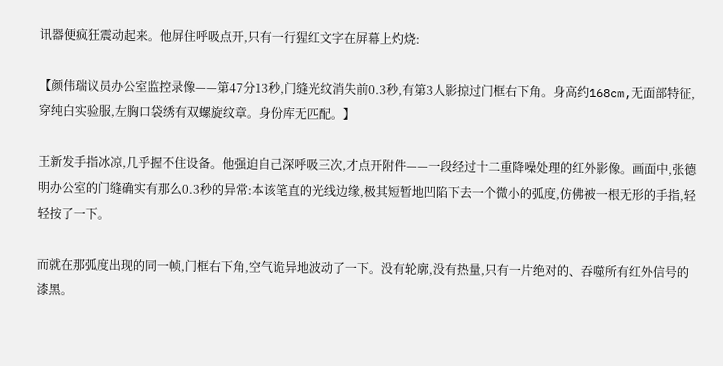讯器便疯狂震动起来。他屏住呼吸点开,只有一行猩红文字在屏幕上灼烧:

【颜伟瑞议员办公室监控录像——第47分13秒,门缝光纹消失前0.3秒,有第3人影掠过门框右下角。身高约168cm,无面部特征,穿纯白实验服,左胸口袋绣有双螺旋纹章。身份库无匹配。】

王新发手指冰凉,几乎握不住设备。他强迫自己深呼吸三次,才点开附件——一段经过十二重降噪处理的红外影像。画面中,张德明办公室的门缝确实有那么0.3秒的异常:本该笔直的光线边缘,极其短暂地凹陷下去一个微小的弧度,仿佛被一根无形的手指,轻轻按了一下。

而就在那弧度出现的同一帧,门框右下角,空气诡异地波动了一下。没有轮廓,没有热量,只有一片绝对的、吞噬所有红外信号的漆黑。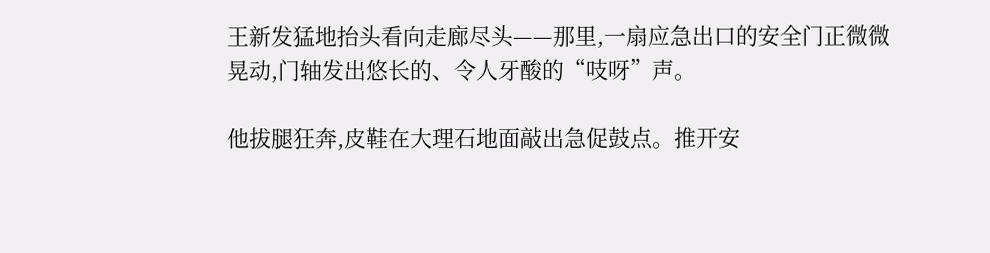王新发猛地抬头看向走廊尽头——那里,一扇应急出口的安全门正微微晃动,门轴发出悠长的、令人牙酸的“吱呀”声。

他拔腿狂奔,皮鞋在大理石地面敲出急促鼓点。推开安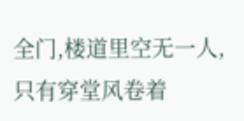全门,楼道里空无一人,只有穿堂风卷着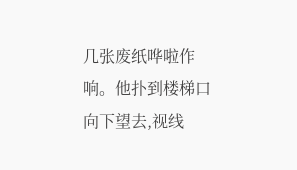几张废纸哗啦作响。他扑到楼梯口向下望去,视线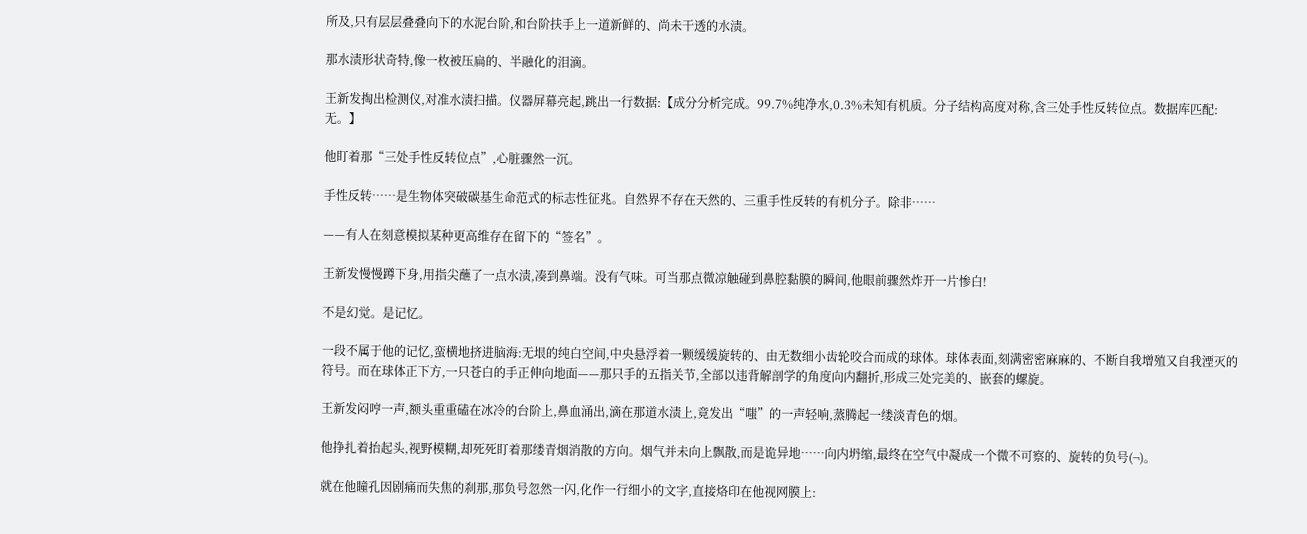所及,只有层层叠叠向下的水泥台阶,和台阶扶手上一道新鲜的、尚未干透的水渍。

那水渍形状奇特,像一枚被压扁的、半融化的泪滴。

王新发掏出检测仪,对准水渍扫描。仪器屏幕亮起,跳出一行数据:【成分分析完成。99.7%纯净水,0.3%未知有机质。分子结构高度对称,含三处手性反转位点。数据库匹配:无。】

他盯着那“三处手性反转位点”,心脏骤然一沉。

手性反转……是生物体突破碳基生命范式的标志性征兆。自然界不存在天然的、三重手性反转的有机分子。除非……

——有人在刻意模拟某种更高维存在留下的“签名”。

王新发慢慢蹲下身,用指尖蘸了一点水渍,凑到鼻端。没有气味。可当那点微凉触碰到鼻腔黏膜的瞬间,他眼前骤然炸开一片惨白!

不是幻觉。是记忆。

一段不属于他的记忆,蛮横地挤进脑海:无垠的纯白空间,中央悬浮着一颗缓缓旋转的、由无数细小齿轮咬合而成的球体。球体表面,刻满密密麻麻的、不断自我增殖又自我湮灭的符号。而在球体正下方,一只苍白的手正伸向地面——那只手的五指关节,全部以违背解剖学的角度向内翻折,形成三处完美的、嵌套的螺旋。

王新发闷哼一声,额头重重磕在冰冷的台阶上,鼻血涌出,滴在那道水渍上,竟发出“嗤”的一声轻响,蒸腾起一缕淡青色的烟。

他挣扎着抬起头,视野模糊,却死死盯着那缕青烟消散的方向。烟气并未向上飘散,而是诡异地……向内坍缩,最终在空气中凝成一个微不可察的、旋转的负号(¬)。

就在他瞳孔因剧痛而失焦的刹那,那负号忽然一闪,化作一行细小的文字,直接烙印在他视网膜上: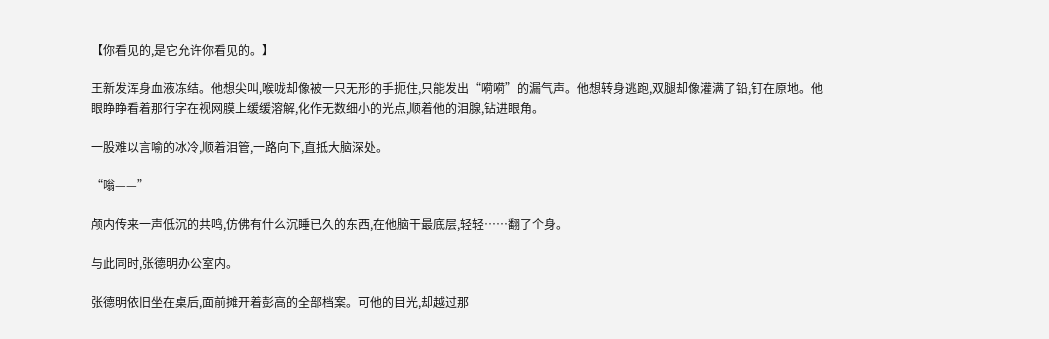【你看见的,是它允许你看见的。】

王新发浑身血液冻结。他想尖叫,喉咙却像被一只无形的手扼住,只能发出“嗬嗬”的漏气声。他想转身逃跑,双腿却像灌满了铅,钉在原地。他眼睁睁看着那行字在视网膜上缓缓溶解,化作无数细小的光点,顺着他的泪腺,钻进眼角。

一股难以言喻的冰冷,顺着泪管,一路向下,直抵大脑深处。

“嗡——”

颅内传来一声低沉的共鸣,仿佛有什么沉睡已久的东西,在他脑干最底层,轻轻……翻了个身。

与此同时,张德明办公室内。

张德明依旧坐在桌后,面前摊开着彭高的全部档案。可他的目光,却越过那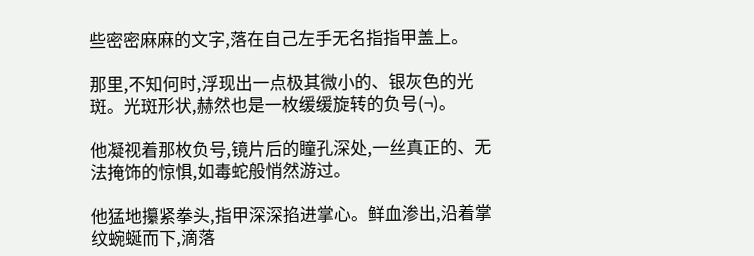些密密麻麻的文字,落在自己左手无名指指甲盖上。

那里,不知何时,浮现出一点极其微小的、银灰色的光斑。光斑形状,赫然也是一枚缓缓旋转的负号(¬)。

他凝视着那枚负号,镜片后的瞳孔深处,一丝真正的、无法掩饰的惊惧,如毒蛇般悄然游过。

他猛地攥紧拳头,指甲深深掐进掌心。鲜血渗出,沿着掌纹蜿蜒而下,滴落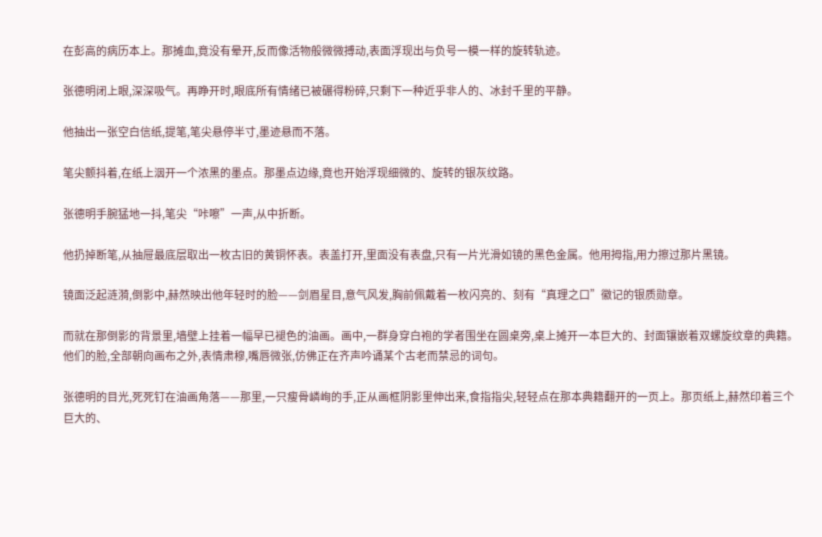在彭高的病历本上。那摊血,竟没有晕开,反而像活物般微微搏动,表面浮现出与负号一模一样的旋转轨迹。

张德明闭上眼,深深吸气。再睁开时,眼底所有情绪已被碾得粉碎,只剩下一种近乎非人的、冰封千里的平静。

他抽出一张空白信纸,提笔,笔尖悬停半寸,墨迹悬而不落。

笔尖颤抖着,在纸上洇开一个浓黑的墨点。那墨点边缘,竟也开始浮现细微的、旋转的银灰纹路。

张德明手腕猛地一抖,笔尖“咔嚓”一声,从中折断。

他扔掉断笔,从抽屉最底层取出一枚古旧的黄铜怀表。表盖打开,里面没有表盘,只有一片光滑如镜的黑色金属。他用拇指,用力擦过那片黑镜。

镜面泛起涟漪,倒影中,赫然映出他年轻时的脸——剑眉星目,意气风发,胸前佩戴着一枚闪亮的、刻有“真理之口”徽记的银质勋章。

而就在那倒影的背景里,墙壁上挂着一幅早已褪色的油画。画中,一群身穿白袍的学者围坐在圆桌旁,桌上摊开一本巨大的、封面镶嵌着双螺旋纹章的典籍。他们的脸,全部朝向画布之外,表情肃穆,嘴唇微张,仿佛正在齐声吟诵某个古老而禁忌的词句。

张德明的目光,死死钉在油画角落——那里,一只瘦骨嶙峋的手,正从画框阴影里伸出来,食指指尖,轻轻点在那本典籍翻开的一页上。那页纸上,赫然印着三个巨大的、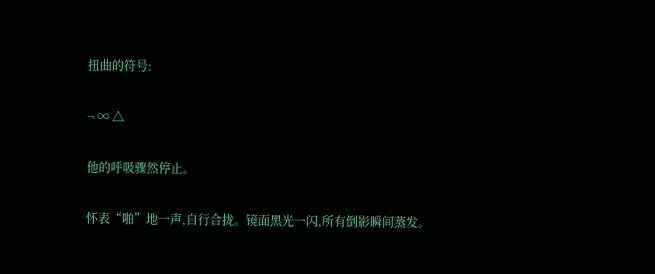扭曲的符号:

¬ ∞ △

他的呼吸骤然停止。

怀表“啪”地一声,自行合拢。镜面黑光一闪,所有倒影瞬间蒸发。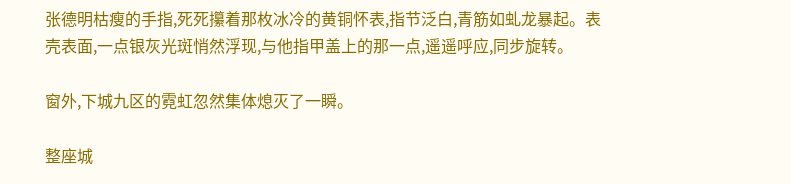张德明枯瘦的手指,死死攥着那枚冰冷的黄铜怀表,指节泛白,青筋如虬龙暴起。表壳表面,一点银灰光斑悄然浮现,与他指甲盖上的那一点,遥遥呼应,同步旋转。

窗外,下城九区的霓虹忽然集体熄灭了一瞬。

整座城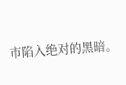市陷入绝对的黑暗。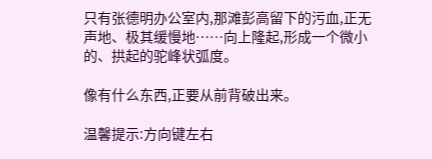只有张德明办公室内,那滩彭高留下的污血,正无声地、极其缓慢地……向上隆起,形成一个微小的、拱起的驼峰状弧度。

像有什么东西,正要从前背破出来。

温馨提示:方向键左右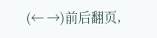(← →)前后翻页,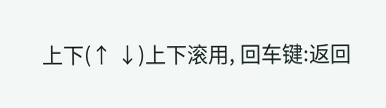上下(↑ ↓)上下滚用, 回车键:返回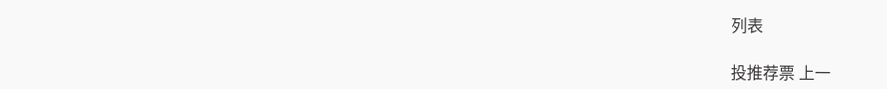列表

投推荐票 上一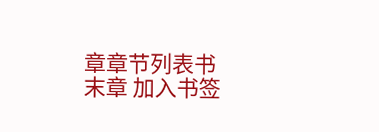章章节列表书末章 加入书签